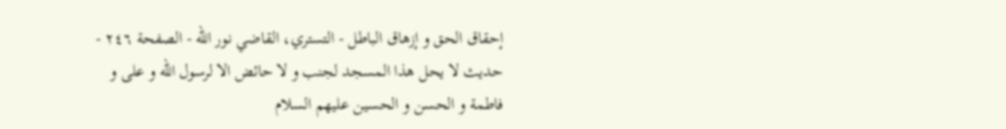إحقاق الحق و إزهاق الباطل - التستري، القاضي نور الله - الصفحة ٢٤٦ - حديث لا يحل هذا المسجد لجنب و لا حائض الا لرسول الله و على و فاطمة و الحسن و الحسين عليهم السلام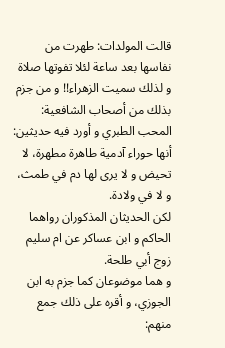قالت المولدات: طهرت من نفاسها بعد ساعة لئلا تفوتها صلاة و لذلك سميت الزهراء!! و من جزم بذلك من أصحاب الشافعية: المحب الطبري و أورد فيه حديثين:
أنها حوراء آدمية طاهرة مطهرة، لا تحيض و لا يرى لها دم في طمث، و لا في ولادة.
لكن الحديثان المذكوران رواهما الحاكم و ابن عساكر عن ام سليم زوج أبي طلحة.
و هما موضوعان كما جزم به ابن الجوزي، و أقره على ذلك جمع منهم: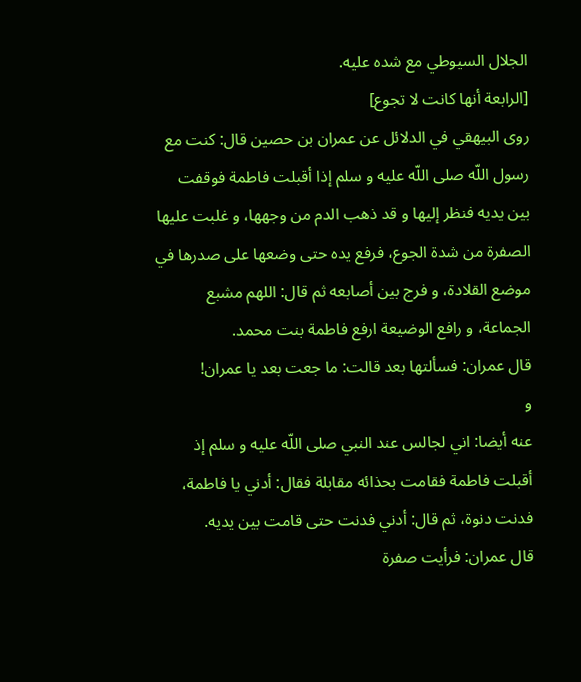الجلال السيوطي مع شده عليه.
[الرابعة أنها كانت لا تجوع]
روى البيهقي في الدلائل عن عمران بن حصين قال: كنت مع رسول اللّه صلى اللّه عليه و سلم إذا أقبلت فاطمة فوقفت بين يديه فنظر إليها و قد ذهب الدم من وجهها، و غلبت عليها الصفرة من شدة الجوع، فرفع يده حتى وضعها على صدرها في موضع القلادة، و فرج بين أصابعه ثم قال: اللهم مشبع الجماعة، و رافع الوضيعة ارفع فاطمة بنت محمد.
قال عمران: فسألتها بعد قالت: ما جعت بعد يا عمران!
و
عنه أيضا: اني لجالس عند النبي صلى اللّه عليه و سلم إذ أقبلت فاطمة فقامت بحذائه مقابلة فقال: أدني يا فاطمة، فدنت دنوة، ثم قال: أدني فدنت حتى قامت بين يديه.
قال عمران: فرأيت صفرة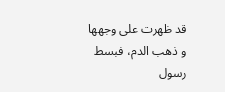قد ظهرت على وجهها و ذهب الدم، فبسط رسول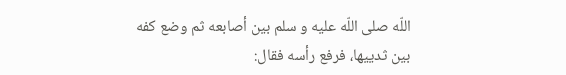اللّه صلى اللّه عليه و سلم بين أصابعه ثم وضع كفه بين ثدييها، فرفع رأسه فقال: